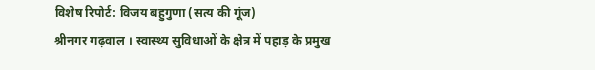विशेष रिपोर्ट: विजय बहुगुणा (सत्य की गूंज)
श्रीनगर गढ़वाल । स्वास्थ्य सुविधाओं के क्षेत्र में पहाड़ के प्रमुख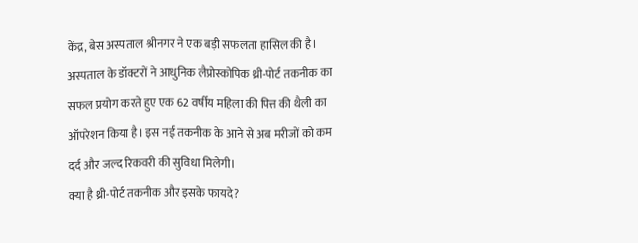केंद्र, बेस अस्पताल श्रीनगर ने एक बड़ी सफलता हासिल की है। अस्पताल के डॉक्टरों ने आधुनिक लैप्रोस्कोपिक थ्री-पोर्ट तकनीक का सफल प्रयोग करते हुए एक 62 वर्षीय महिला की पित्त की थैली का ऑपरेशन किया है। इस नई तकनीक के आने से अब मरीजों को कम दर्द और जल्द रिकवरी की सुविधा मिलेगी।
क्या है थ्री-पोर्ट तकनीक और इसके फायदे?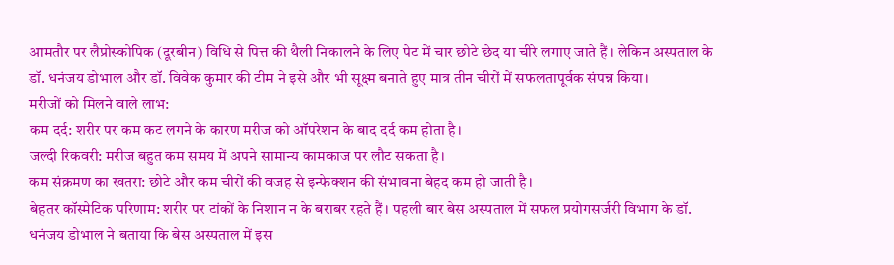आमतौर पर लैप्रोस्कोपिक (दूरबीन) विधि से पित्त की थैली निकालने के लिए पेट में चार छोटे छेद या चीरे लगाए जाते हैं। लेकिन अस्पताल के डॉ. धनंजय डोभाल और डॉ. विवेक कुमार की टीम ने इसे और भी सूक्ष्म बनाते हुए मात्र तीन चीरों में सफलतापूर्वक संपन्न किया।
मरीजों को मिलने वाले लाभ:
कम दर्द: शरीर पर कम कट लगने के कारण मरीज को ऑपरेशन के बाद दर्द कम होता है।
जल्दी रिकवरी: मरीज बहुत कम समय में अपने सामान्य कामकाज पर लौट सकता है।
कम संक्रमण का खतरा: छोटे और कम चीरों की वजह से इन्फेक्शन की संभावना बेहद कम हो जाती है।
बेहतर कॉस्मेटिक परिणाम: शरीर पर टांकों के निशान न के बराबर रहते हैं। पहली बार बेस अस्पताल में सफल प्रयोगसर्जरी विभाग के डॉ. धनंजय डोभाल ने बताया कि बेस अस्पताल में इस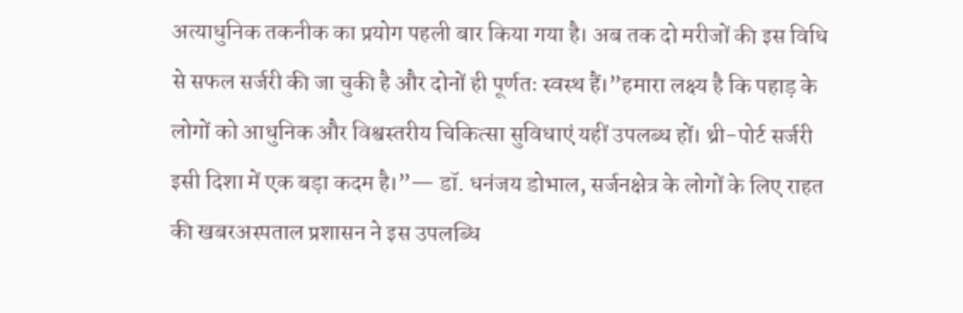अत्याधुनिक तकनीक का प्रयोग पहली बार किया गया है। अब तक दो मरीजों की इस विधि से सफल सर्जरी की जा चुकी है और दोनों ही पूर्णतः स्वस्थ हैं।”हमारा लक्ष्य है कि पहाड़ के लोगों को आधुनिक और विश्वस्तरीय चिकित्सा सुविधाएं यहीं उपलब्ध हों। थ्री-पोर्ट सर्जरी इसी दिशा में एक बड़ा कदम है।”— डॉ. धनंजय डोभाल, सर्जनक्षेत्र के लोगों के लिए राहत की खबरअस्पताल प्रशासन ने इस उपलब्धि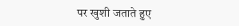पर खुशी जताते हुए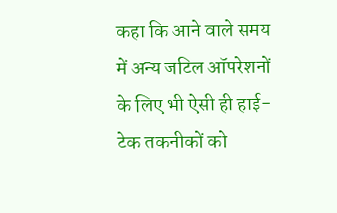कहा कि आने वाले समय में अन्य जटिल ऑपरेशनों के लिए भी ऐसी ही हाई-टेक तकनीकों को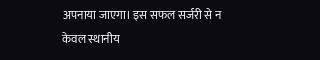अपनाया जाएगा। इस सफल सर्जरी से न केवल स्थानीय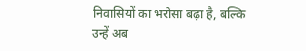निवासियों का भरोसा बढ़ा है, बल्कि उन्हें अब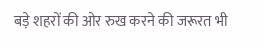बड़े शहरों की ओर रुख करने की जरूरत भी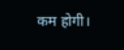कम होगी।